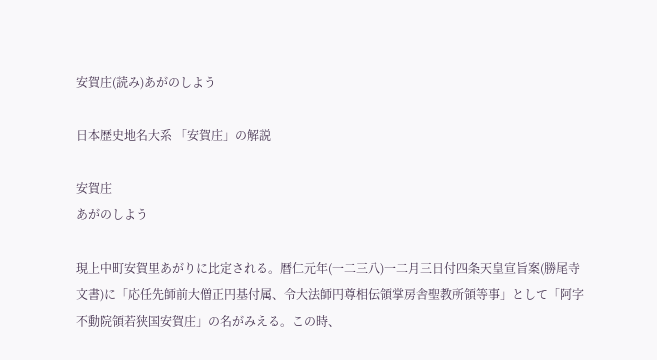安賀庄(読み)あがのしよう

日本歴史地名大系 「安賀庄」の解説

安賀庄
あがのしよう

現上中町安賀里あがりに比定される。暦仁元年(一二三八)一二月三日付四条天皇宣旨案(勝尾寺文書)に「応任先師前大僧正円基付属、令大法師円尊相伝領掌房舎聖教所領等事」として「阿字不動院領若狭国安賀庄」の名がみえる。この時、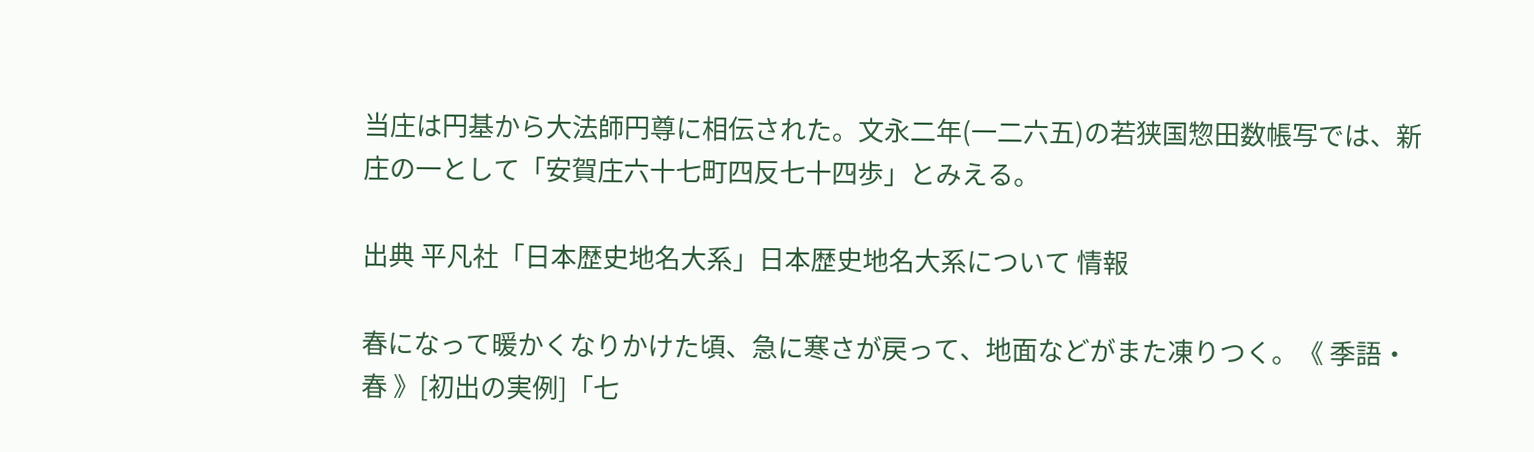当庄は円基から大法師円尊に相伝された。文永二年(一二六五)の若狭国惣田数帳写では、新庄の一として「安賀庄六十七町四反七十四歩」とみえる。

出典 平凡社「日本歴史地名大系」日本歴史地名大系について 情報

春になって暖かくなりかけた頃、急に寒さが戻って、地面などがまた凍りつく。《 季語・春 》[初出の実例]「七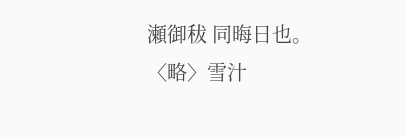瀬御秡 同晦日也。〈略〉雪汁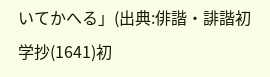いてかへる」(出典:俳諧・誹諧初学抄(1641)初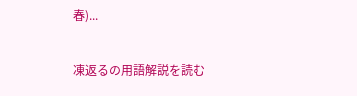春)...

凍返るの用語解説を読む